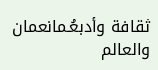ثقافة وأدبعُـمانعمان والعالم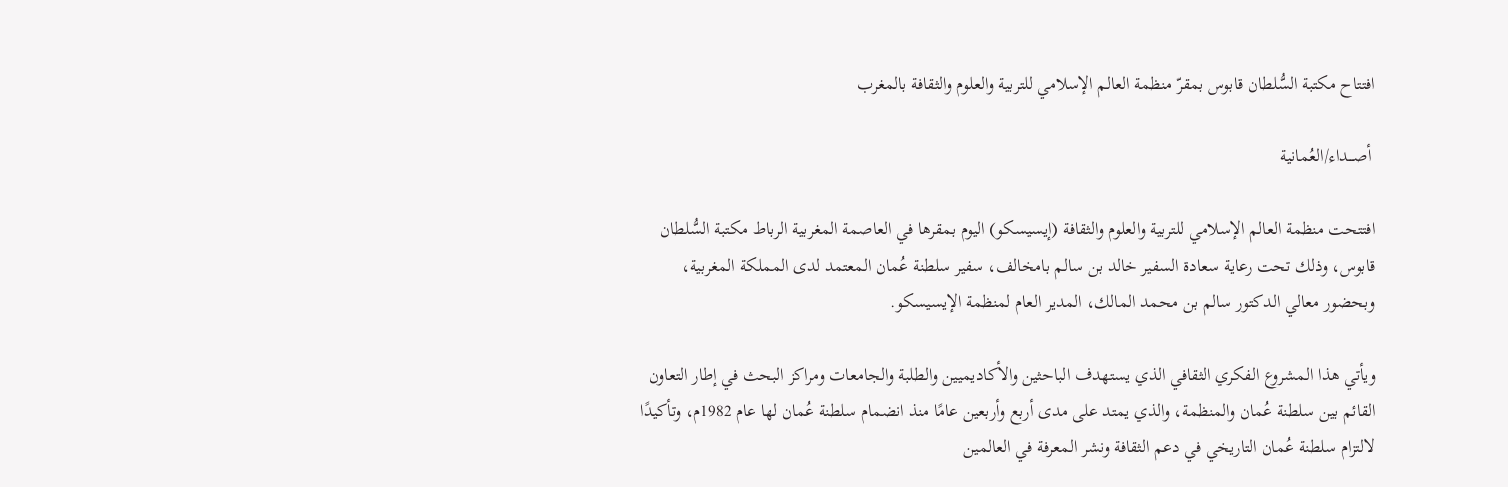افتتاح مكتبة السُّلطان قابوس بمقرّ منظمة العالم الإسلامي للتربية والعلوم والثقافة بالمغرب

 أصـــداء/العُمانية

افتتحت منظمة العالم الإسلامي للتربية والعلوم والثقافة (إيسيسكو) اليوم بمقرها في العاصمة المغربية الرباط مكتبة السُّلطان قابوس، وذلك تحت رعاية سعادة السفير خالد بن سالم بامخالف، سفير سلطنة عُمان المعتمد لدى المملكة المغربية، وبحضور معالي الدكتور سالم بن محمد المالك، المدير العام لمنظمة الإيسيسكو.

ويأتي هذا المشروع الفكري الثقافي الذي يستهدف الباحثين والأكاديميين والطلبة والجامعات ومراكز البحث في إطار التعاون القائم بين سلطنة عُمان والمنظمة، والذي يمتد على مدى أربع وأربعين عامًا منذ انضمام سلطنة عُمان لها عام 1982م، وتأكيدًا لالتزام سلطنة عُمان التاريخي في دعم الثقافة ونشر المعرفة في العالمين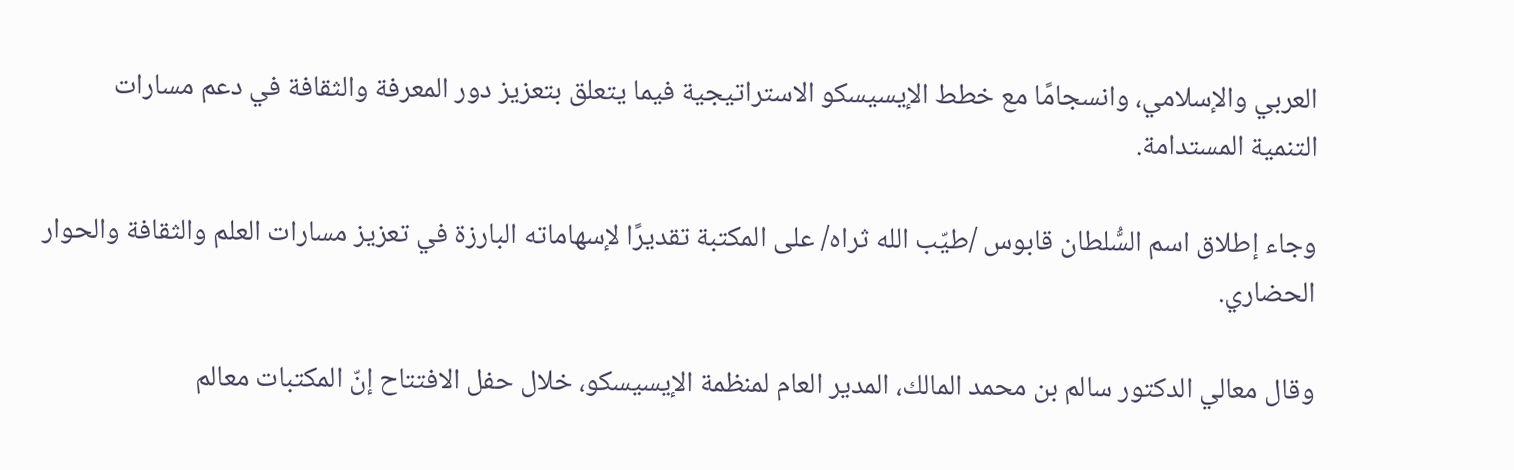العربي والإسلامي، وانسجامًا مع خطط الإيسيسكو الاستراتيجية فيما يتعلق بتعزيز دور المعرفة والثقافة في دعم مسارات التنمية المستدامة.

وجاء إطلاق اسم السُّلطان قابوس /طيّب الله ثراه/ على المكتبة تقديرًا لإسهاماته البارزة في تعزيز مسارات العلم والثقافة والحوار الحضاري.

وقال معالي الدكتور سالم بن محمد المالك، المدير العام لمنظمة الإيسيسكو، خلال حفل الافتتاح إنّ المكتبات معالم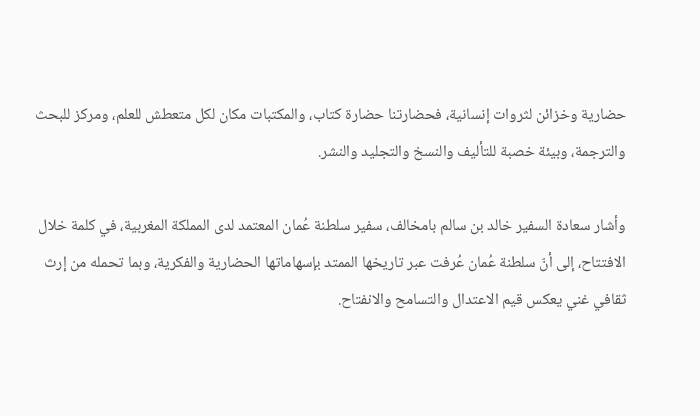حضارية وخزائن لثروات إنسانية، فحضارتنا حضارة كتاب، والمكتبات مكان لكل متعطش للعلم، ومركز للبحث والترجمة، وبيئة خصبة للتأليف والنسخ والتجليد والنشر.

وأشار سعادة السفير خالد بن سالم بامخالف، سفير سلطنة عُمان المعتمد لدى المملكة المغربية، في كلمة خلال الافتتاح، إلى أنّ سلطنة عُمان عُرفت عبر تاريخها الممتد بإسهاماتها الحضارية والفكرية، وبما تحمله من إرث ثقافي غني يعكس قيم الاعتدال والتسامح والانفتاح.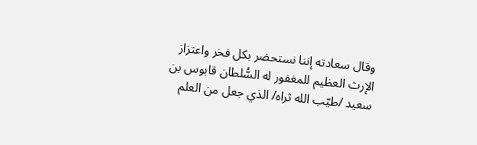وقال سعادته إننا نستحضر بكل فخر واعتزاز الإرث العظيم للمغفور له السُّلطان قابوس بن سعيد /طيّب الله ثراه/ الذي جعل من العلم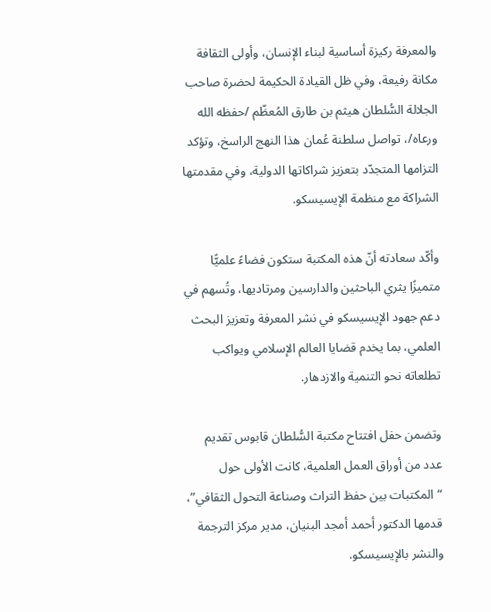والمعرفة ركيزة أساسية لبناء الإنسان، وأولى الثقافة مكانة رفيعة، وفي ظل القيادة الحكيمة لحضرة صاحب الجلالة السُّلطان هيثم بن طارق المُعظّم /حفظه الله ورعاه/، تواصل سلطنة عُمان هذا النهج الراسخ، وتؤكد التزامها المتجدّد بتعزيز شراكاتها الدولية، وفي مقدمتها الشراكة مع منظمة الإيسيسكو.

وأكّد سعادته أنّ هذه المكتبة ستكون فضاءً علميًّا متميزًا يثري الباحثين والدارسين ومرتاديها، وتُسهم في دعم جهود الإيسيسكو في نشر المعرفة وتعزيز البحث العلمي، بما يخدم قضايا العالم الإسلامي ويواكب تطلعاته نحو التنمية والازدهار.

وتضمن حفل افتتاح مكتبة السُّلطان قابوس تقديم عدد من أوراق العمل العلمية، كانت الأولى حول “المكتبات بين حفظ التراث وصناعة التحول الثقافي”، قدمها الدكتور أحمد أمجد البنيان، مدير مركز الترجمة والنشر بالإيسيسكو.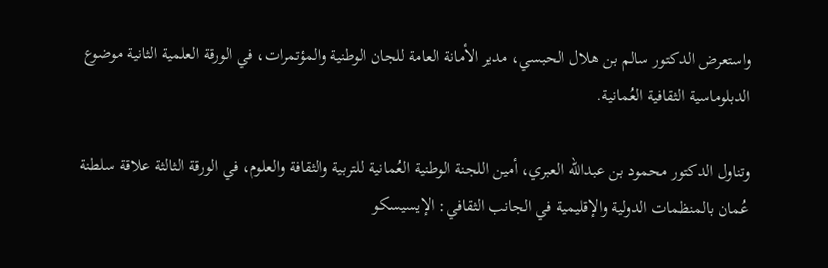واستعرض الدكتور سالم بن هلال الحبسي، مدير الأمانة العامة للجان الوطنية والمؤتمرات، في الورقة العلمية الثانية موضوع الدبلوماسية الثقافية العُمانية.

وتناول الدكتور محمود بن عبدالله العبري، أمين اللجنة الوطنية العُمانية للتربية والثقافة والعلوم، في الورقة الثالثة علاقة سلطنة عُمان بالمنظمات الدولية والإقليمية في الجانب الثقافي: الإيسيسكو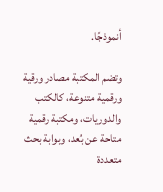أنموذجًا.

وتضم المكتبة مصادر ورقية ورقمية متنوعة، كالكتب والدوريات، ومكتبة رقمية متاحة عن بُعد، وبوابة بحث متعددة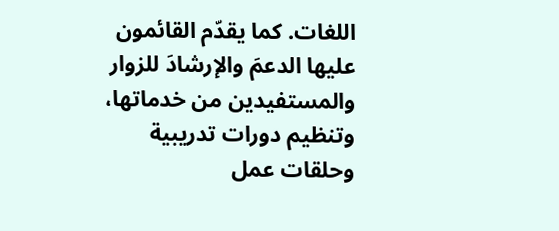اللغات. كما يقدّم القائمون عليها الدعمَ والإرشادَ للزوار والمستفيدين من خدماتها، وتنظيم دورات تدريبية وحلقات عمل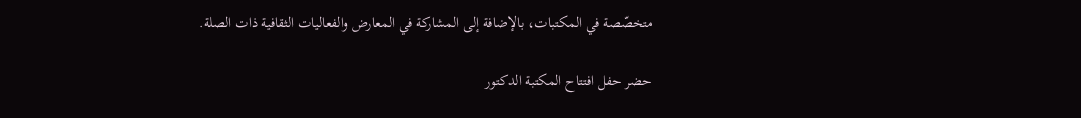متخصّصة في المكتبات، بالإضافة إلى المشاركة في المعارض والفعاليات الثقافية ذات الصلة.

حضر حفل افتتاح المكتبة الدكتور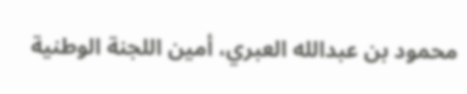محمود بن عبدالله العبري، أمين اللجنة الوطنية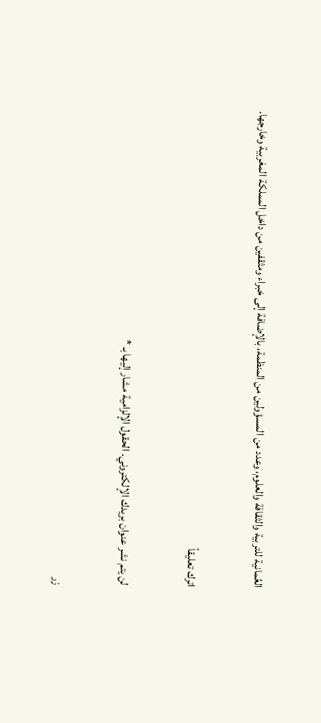العُمانية للتربية والثقافة والعلوم، وعدد من المسؤولين من المنظمة، بالإضافة إلى خبراء ومثقفين من داخل المملكة المغربية وخارجها.

اترك تعليقاً

لن يتم نشر عنوان بريدك الإلكتروني. الحقول الإلزامية مشار إليها بـ *

زر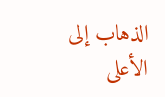الذهاب إلى الأعلى